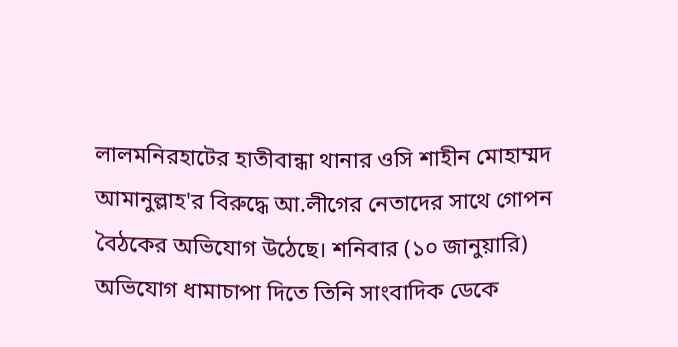লালমনিরহাটের হাতীবান্ধা থানার ওসি শাহীন মোহাম্মদ আমানুল্লাহ'র বিরুদ্ধে আ.লীগের নেতাদের সাথে গোপন বৈঠকের অভিযোগ উঠেছে। শনিবার (১০ জানুয়ারি) অভিযোগ ধামাচাপা দিতে তিনি সাংবাদিক ডেকে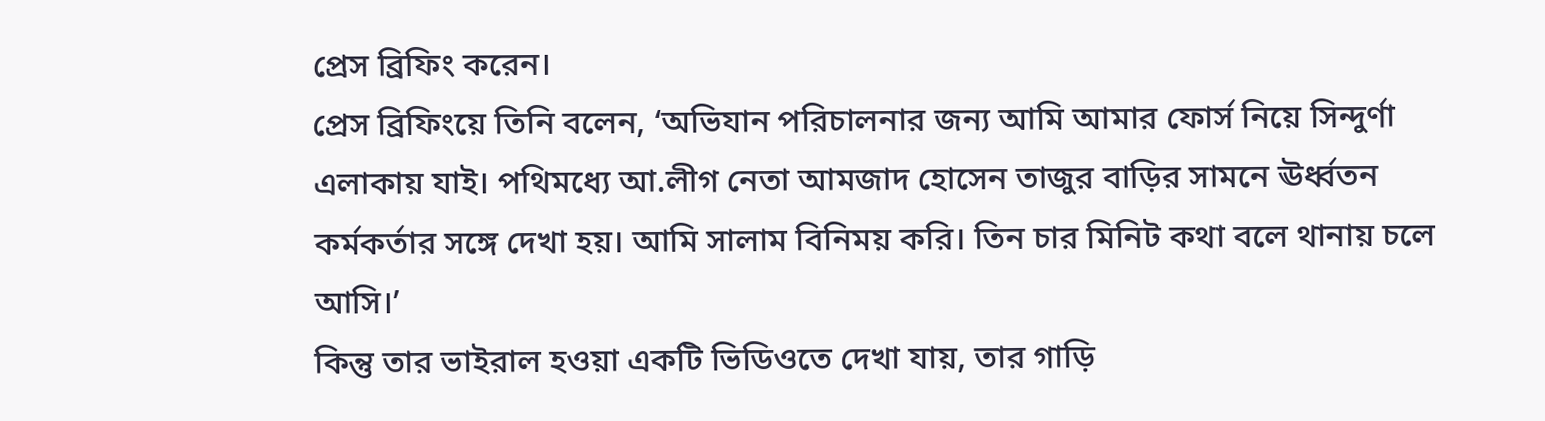প্রেস ব্রিফিং করেন।
প্রেস ব্রিফিংয়ে তিনি বলেন, ‘অভিযান পরিচালনার জন্য আমি আমার ফোর্স নিয়ে সিন্দুর্ণা এলাকায় যাই। পথিমধ্যে আ.লীগ নেতা আমজাদ হোসেন তাজুর বাড়ির সামনে ঊর্ধ্বতন কর্মকর্তার সঙ্গে দেখা হয়। আমি সালাম বিনিময় করি। তিন চার মিনিট কথা বলে থানায় চলে আসি।’
কিন্তু তার ভাইরাল হওয়া একটি ভিডিওতে দেখা যায়, তার গাড়ি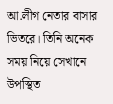আ.লীগ নেতার বাসার ভিতরে। তিনি অনেক সময় নিয়ে সেখানে উপস্থিত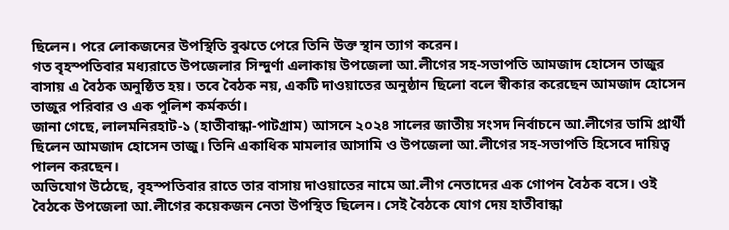ছিলেন। পরে লোকজনের উপস্থিতি বুঝতে পেরে তিনি উক্ত স্থান ত্যাগ করেন।
গত বৃহস্পতিবার মধ্যরাতে উপজেলার সিন্দুর্ণা এলাকায় উপজেলা আ.লীগের সহ-সভাপতি আমজাদ হোসেন তাজুর বাসায় এ বৈঠক অনুষ্ঠিত হয়। তবে বৈঠক নয়, একটি দাওয়াতের অনুষ্ঠান ছিলো বলে স্বীকার করেছেন আমজাদ হোসেন তাজুর পরিবার ও এক পুলিশ কর্মকর্তা।
জানা গেছে, লালমনিরহাট-১ (হাতীবান্ধা-পাটগ্রাম) আসনে ২০২৪ সালের জাতীয় সংসদ নির্বাচনে আ.লীগের ডামি প্রার্থী ছিলেন আমজাদ হোসেন তাজু। তিনি একাধিক মামলার আসামি ও উপজেলা আ.লীগের সহ-সভাপতি হিসেবে দায়িত্ব পালন করছেন।
অভিযোগ উঠেছে, বৃহস্পতিবার রাতে তার বাসায় দাওয়াতের নামে আ.লীগ নেতাদের এক গোপন বৈঠক বসে। ওই বৈঠকে উপজেলা আ.লীগের কয়েকজন নেতা উপস্থিত ছিলেন। সেই বৈঠকে যোগ দেয় হাতীবান্ধা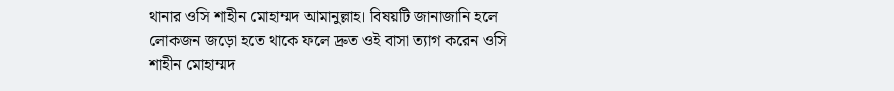থানার ওসি শাহীন মোহাম্মদ আমানুল্লাহ। বিষয়টি জানাজানি হলে লোকজন জড়ো হতে থাকে ফলে দ্রুত ওই বাসা ত্যাগ করেন ওসি শাহীন মোহাম্মদ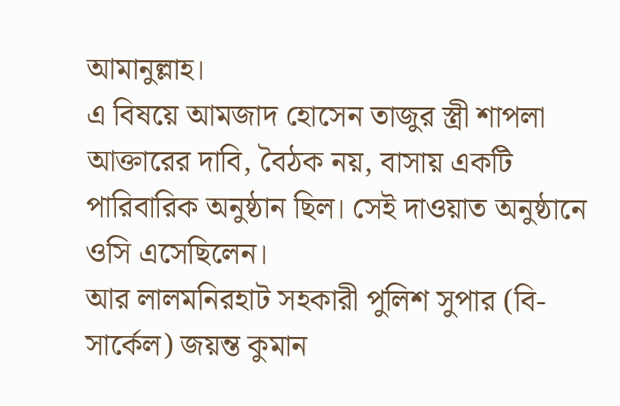আমানুল্লাহ।
এ বিষয়ে আমজাদ হোসেন তাজুর স্ত্রী শাপলা আক্তারের দাবি, বৈঠক নয়, বাসায় একটি পারিবারিক অনুষ্ঠান ছিল। সেই দাওয়াত অনুষ্ঠানে ওসি এসেছিলেন।
আর লালমনিরহাট সহকারী পুলিশ সুপার (বি-সার্কেল) জয়ন্ত কুমান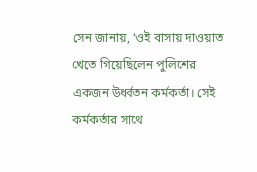সেন জানায়, ‘ওই বাসায় দাওয়াত খেতে গিয়েছিলেন পুলিশের একজন উর্ধ্বতন কর্মকর্তা। সেই কর্মকর্তার সাথে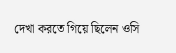দেখা করতে গিয়ে ছিলেন ওসি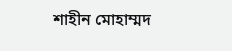শাহীন মোহাম্মদ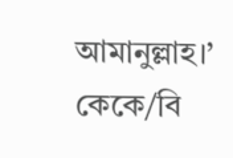আমানুল্লাহ।’
কেকে/বি